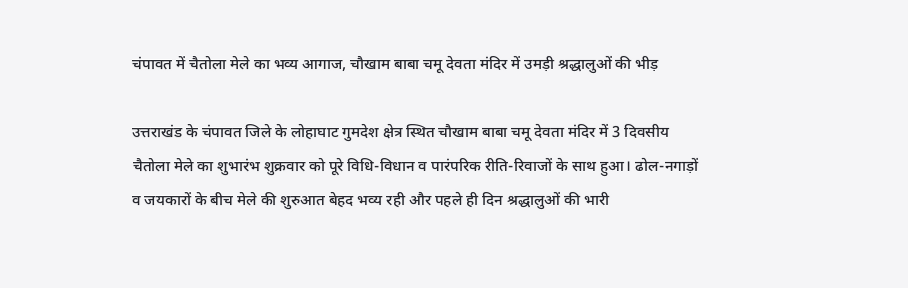चंपावत में चैतोला मेले का भव्य आगाज, चौखाम बाबा चमू देवता मंदिर में उमड़ी श्रद्धालुओं की भीड़

उत्तराखंड के चंपावत जिले के लोहाघाट गुमदेश क्षेत्र स्थित चौखाम बाबा चमू देवता मंदिर में 3 दिवसीय चैतोला मेले का शुभारंभ शुक्रवार को पूरे विधि-विधान व पारंपरिक रीति-रिवाजों के साथ हुआ। ढोल-नगाड़ों व जयकारों के बीच मेले की शुरुआत बेहद भव्य रही और पहले ही दिन श्रद्धालुओं की भारी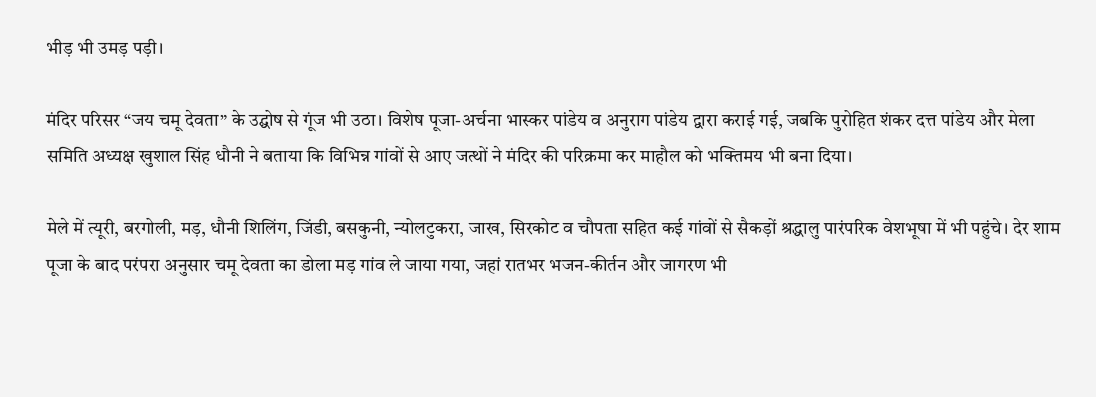भीड़ भी उमड़ पड़ी।

मंदिर परिसर “जय चमू देवता” के उद्घोष से गूंज भी उठा। विशेष पूजा-अर्चना भास्कर पांडेय व अनुराग पांडेय द्वारा कराई गई, जबकि पुरोहित शंकर दत्त पांडेय और मेला समिति अध्यक्ष खुशाल सिंह धौनी ने बताया कि विभिन्न गांवों से आए जत्थों ने मंदिर की परिक्रमा कर माहौल को भक्तिमय भी बना दिया।

मेले में त्यूरी, बरगोली, मड़, धौनी शिलिंग, जिंडी, बसकुनी, न्योलटुकरा, जाख, सिरकोट व चौपता सहित कई गांवों से सैकड़ों श्रद्धालु पारंपरिक वेशभूषा में भी पहुंचे। देर शाम पूजा के बाद परंपरा अनुसार चमू देवता का डोला मड़ गांव ले जाया गया, जहां रातभर भजन-कीर्तन और जागरण भी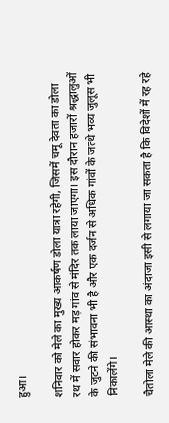हुआ।

शनिवार को मेले का मुख्य आकर्षण डोला यात्रा रहेगी, जिसमें चमू देवता का डोला रथ में सवार होकर मड़ गांव से मंदिर तक लाया जाएगा। इस दौरान हजारों श्रद्धालुओं के जुटने की संभावना भी है और एक दर्जन से अधिक गांवों के जत्थे भव्य जुलूस भी निकालेंगे।

चैतोला मेले की आस्था का अंदाजा इसी से लगाया जा सकता है कि विदेशों में रह रहे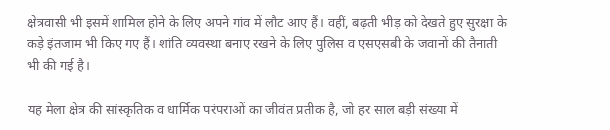क्षेत्रवासी भी इसमें शामिल होने के लिए अपने गांव में लौट आए हैं। वहीं, बढ़ती भीड़ को देखते हुए सुरक्षा के कड़े इंतजाम भी किए गए हैं। शांति व्यवस्था बनाए रखने के लिए पुलिस व एसएसबी के जवानों की तैनाती भी की गई है।

यह मेला क्षेत्र की सांस्कृतिक व धार्मिक परंपराओं का जीवंत प्रतीक है, जो हर साल बड़ी संख्या में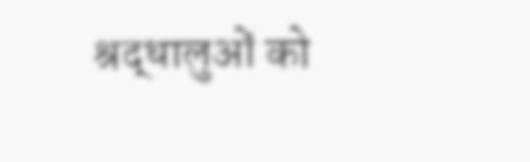श्रद्धालुओं को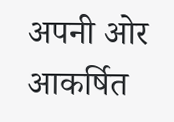अपनी ओर आकर्षित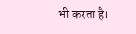भी करता है।